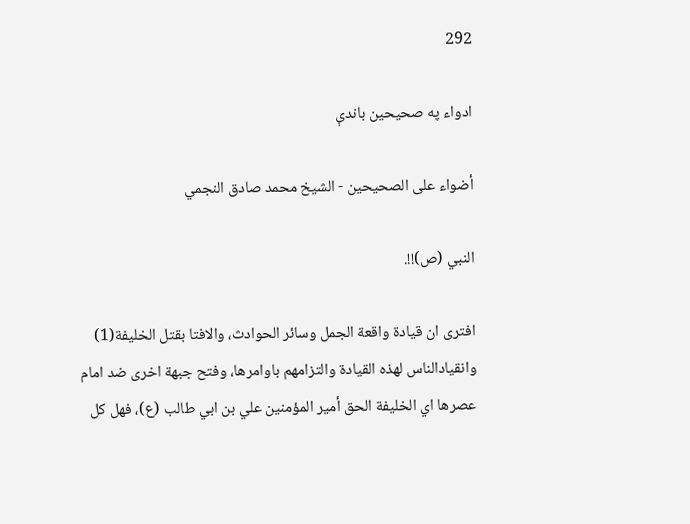292

ادواء په صحيحين باندې

أضواء على الصحيحين - الشيخ محمد صادق النجمي

النبي (ص)!!.

افترى ان قيادة واقعة الجمل وسائر الحوادث، والافتا بقتل الخليفة(1) وانقيادالناس لهذه القيادة والتزامهم باوامرها، وفتح جبهة اخرى ضد امام عصرها اي الخليفة الحق أمير المؤمنين علي بن ابي طالب (ع)، فهل كل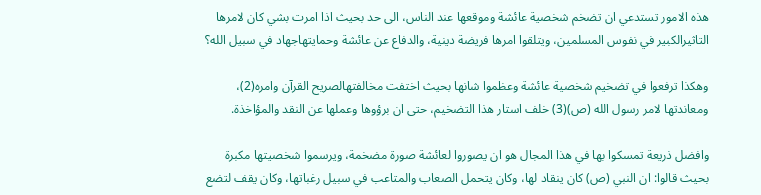هذه الامور تستدعي ان تضخم شخصية عائشة وموقعها عند الناس، الى حد بحيث اذا امرت بشي كان لامرها التاثيرالكبير في نفوس المسلمين، ويتلقوا امرها فريضة دينية، والدفاع عن عائشة وحمايتهاجهاد في سبيل الله؟

وهكذا ترفعوا في تضخيم شخصية عائشة وعظموا شانها بحيث اختفت مخالفتهالصريح القرآن وامره(2)، ومعاندتها لامر رسول الله (ص)(3) خلف استار هذا التضخيم، حتى ان برؤوها وعملها عن النقد والمؤاخذة.

وافضل ذريعة تمسكوا بها في هذا المجال هو ان يصوروا لعائشة صورة مضخمة، ويرسموا شخصيتها مكبرة بحيث قالوا: ان النبي (ص) كان ينقاد لها، وكان يتحمل الصعاب والمتاعب في سبيل رغباتها، وكان يقف لتضع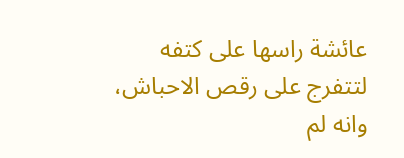عائشة راسها على كتفه لتتفرج على رقص الاحباش، وانه لم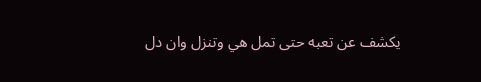يكشف عن تعبه حتى تمل هي وتنزل وان دل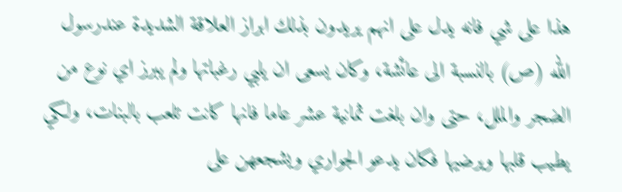هذا على شي فانه يدل على انهم يريدون بذلك ابراز العلاقة الشديدة عندرسول الله (ص) بالنسبة الى عائشة، وكان يسعى ان يلبي رغباتها ولم يبرز اي نوع من الضجر والملل، حتى وان بلغت ثمانية عشر عاما فانها كانت تلعب بالبنات، ولكي يطيب قلبها ويرضيها فكان يدعو الجواري ويشجعهن على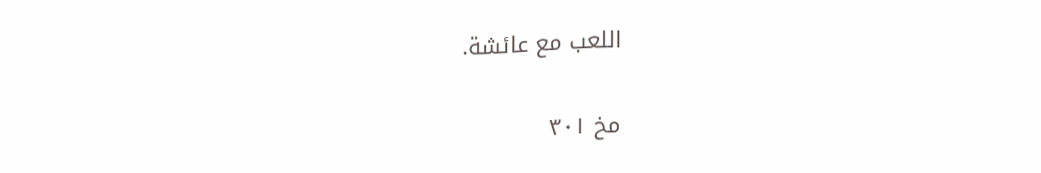اللعب مع عائشة.

مخ ۳۰۱